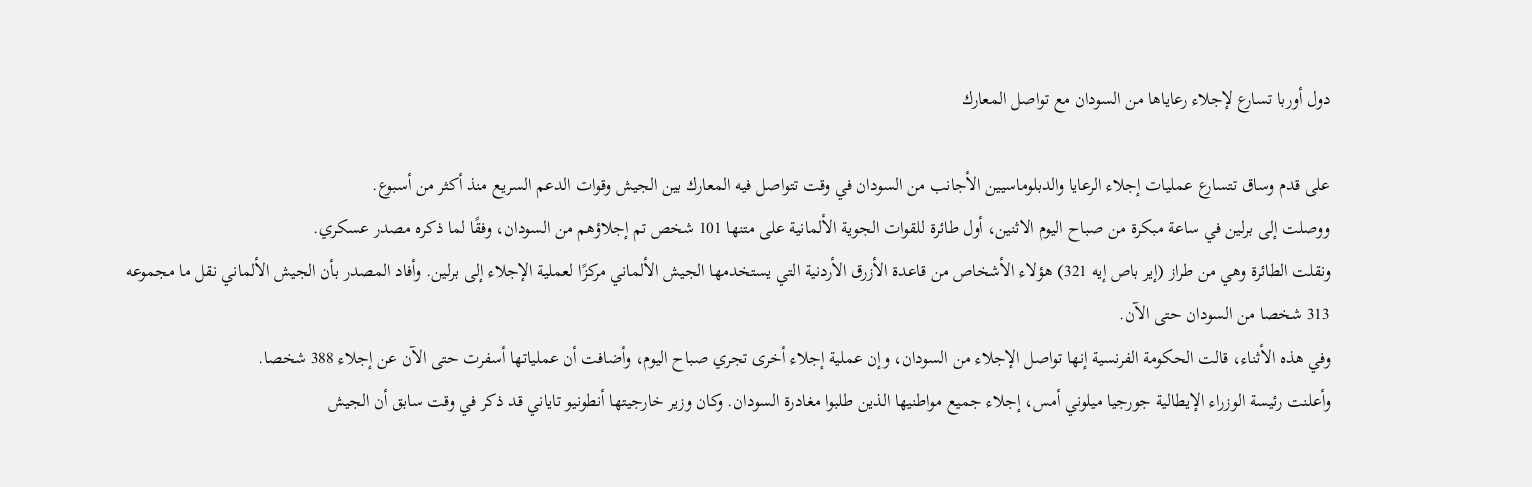دول أوربا تسارع لإجلاء رعاياها من السودان مع تواصل المعارك

على قدم وساق تتسارع عمليات إجلاء الرعايا والدبلوماسيين الأجانب من السودان في وقت تتواصل فيه المعارك بين الجيش وقوات الدعم السريع منذ أكثر من أسبوع.
ووصلت إلى برلين في ساعة مبكرة من صباح اليوم الاثنين، أول طائرة للقوات الجوية الألمانية على متنها 101 شخص تم إجلاؤهم من السودان، وفقًا لما ذكره مصدر عسكري.
ونقلت الطائرة وهي من طراز (إير باص إيه 321) هؤلاء الأشخاص من قاعدة الأزرق الأردنية التي يستخدمها الجيش الألماني مركزًا لعملية الإجلاء إلى برلين. وأفاد المصدر بأن الجيش الألماني نقل ما مجموعه 313 شخصا من السودان حتى الآن.
وفي هذه الأثناء، قالت الحكومة الفرنسية إنها تواصل الإجلاء من السودان، وإن عملية إجلاء أخرى تجري صباح اليوم، وأضافت أن عملياتها أسفرت حتى الآن عن إجلاء 388 شخصا.
وأعلنت رئيسة الوزراء الإيطالية جورجيا ميلوني أمس، إجلاء جميع مواطنيها الذين طلبوا مغادرة السودان. وكان وزير خارجيتها أنطونيو تاياني قد ذكر في وقت سابق أن الجيش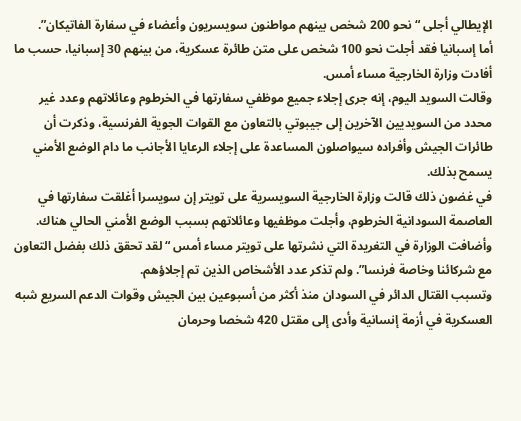الإيطالي أجلى “نحو 200 شخص بينهم مواطنون سويسريون وأعضاء في سفارة الفاتيكان”.
أما إسبانيا فقد أجلت نحو 100 شخص على متن طائرة عسكرية، من بينهم 30 إسبانيا، حسب ما أفادت وزارة الخارجية مساء أمس.
وقالت السويد اليوم، إنه جرى إجلاء جميع موظفي سفارتها في الخرطوم وعائلاتهم وعدد غير محدد من السويديين الآخرين إلى جيبوتي بالتعاون مع القوات الجوية الفرنسية، وذكرت أن طائرات الجيش وأفراده سيواصلون المساعدة على إجلاء الرعايا الأجانب ما دام الوضع الأمني يسمح بذلك.
في غضون ذلك قالت وزارة الخارجية السويسرية على تويتر إن سويسرا أغلقت سفارتها في العاصمة السودانية الخرطوم، وأجلت موظفيها وعائلاتهم بسبب الوضع الأمني الحالي هناك.
وأضافت الوزارة في التغريدة التي نشرتها على تويتر مساء أمس “لقد تحقق ذلك بفضل التعاون مع شركائنا وخاصة فرنسا”. ولم تذكر عدد الأشخاص الذين تم إجلاؤهم.
وتسبب القتال الدائر في السودان منذ أكثر من أسبوعين بين الجيش وقوات الدعم السريع شبه العسكرية في أزمة إنسانية وأدى إلى مقتل 420 شخصا وحرمان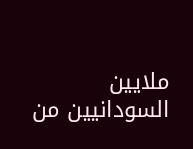ملايين السودانيين من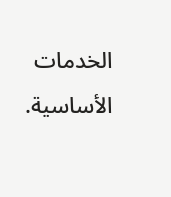الخدمات الأساسية.